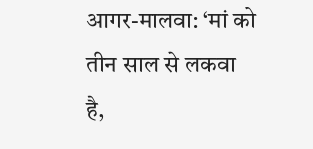आगर-मालवा: ‘मां को तीन साल से लकवा है,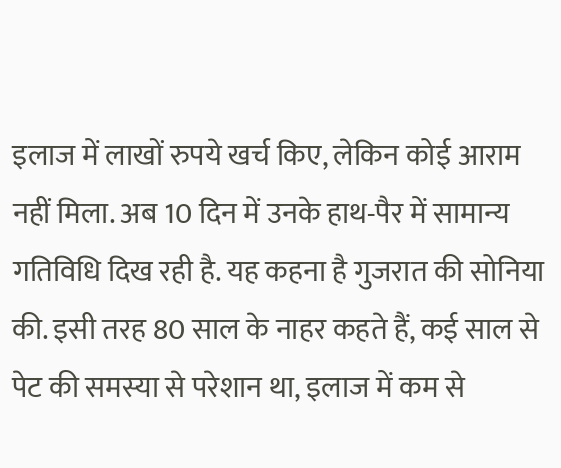इलाज में लाखों रुपये खर्च किए, लेकिन कोई आराम नहीं मिला. अब 10 दिन में उनके हाथ-पैर में सामान्य गतिविधि दिख रही है. यह कहना है गुजरात की सोनिया की. इसी तरह 80 साल के नाहर कहते हैं, कई साल से पेट की समस्या से परेशान था, इलाज में कम से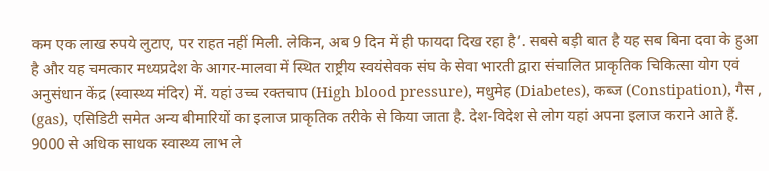कम एक लाख रुपये लुटाए, पर राहत नहीं मिली. लेकिन, अब 9 दिन में ही फायदा दिख रहा है’. सबसे बड़ी बात है यह सब बिना दवा के हुआ है और यह चमत्कार मध्यप्रदेश के आगर-मालवा में स्थित राष्ट्रीय स्वयंसेवक संघ के सेवा भारती द्वारा संचालित प्राकृतिक चिकित्सा योग एवं अनुसंधान केंद्र (स्वास्थ्य मंदिर) में. यहां उच्च रक्तचाप (High blood pressure), मधुमेह (Diabetes), कब्ज (Constipation), गैस , (gas), एसिडिटी समेत अन्य बीमारियों का इलाज प्राकृतिक तरीके से किया जाता है. देश-विदेश से लोग यहां अपना इलाज कराने आते हैं.
9000 से अधिक साधक स्वास्थ्य लाभ ले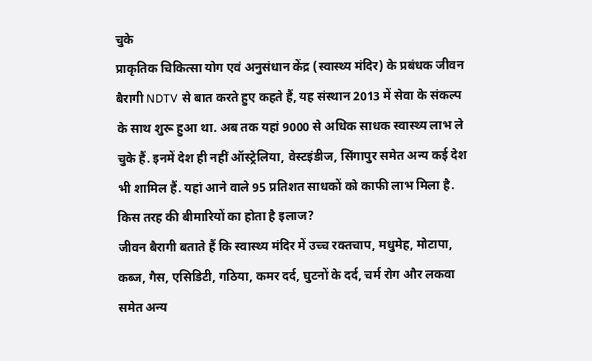चुके
प्राकृतिक चिकित्सा योग एवं अनुसंधान केंद्र (स्वास्थ्य मंदिर) के प्रबंधक जीवन बैरागी NDTV से बात करते हुए कहते हैं, यह संस्थान 2013 में सेवा के संकल्प के साथ शुरू हुआ था. अब तक यहां 9000 से अधिक साधक स्वास्थ्य लाभ ले चुके हैं. इनमें देश ही नहीं ऑस्ट्रेलिया, वेस्टइंडीज, सिंगापुर समेत अन्य कई देश भी शामिल हैं. यहां आने वाले 95 प्रतिशत साधकों को काफी लाभ मिला है.
किस तरह की बीमारियों का होता है इलाज?
जीवन बैरागी बताते हैं कि स्वास्थ्य मंदिर में उच्च रक्तचाप, मधुमेह, मोटापा, कब्ज, गैस, एसिडिटी, गठिया, कमर दर्द, घुटनों के दर्द, चर्म रोग और लकवा समेत अन्य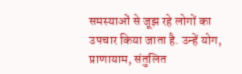समस्याओं से जूझ रहे लोगों का उपचार किया जाता है. उन्हें योग, प्राणायाम, संतुलित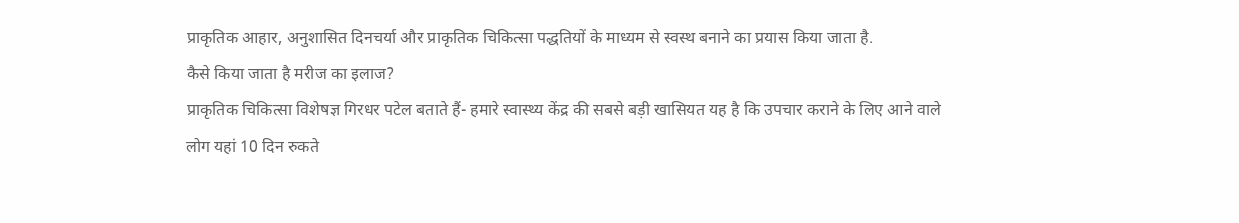प्राकृतिक आहार, अनुशासित दिनचर्या और प्राकृतिक चिकित्सा पद्धतियों के माध्यम से स्वस्थ बनाने का प्रयास किया जाता है.
कैसे किया जाता है मरीज का इलाज?
प्राकृतिक चिकित्सा विशेषज्ञ गिरधर पटेल बताते हैं- हमारे स्वास्थ्य केंद्र की सबसे बड़ी खासियत यह है कि उपचार कराने के लिए आने वाले लोग यहां 10 दिन रुकते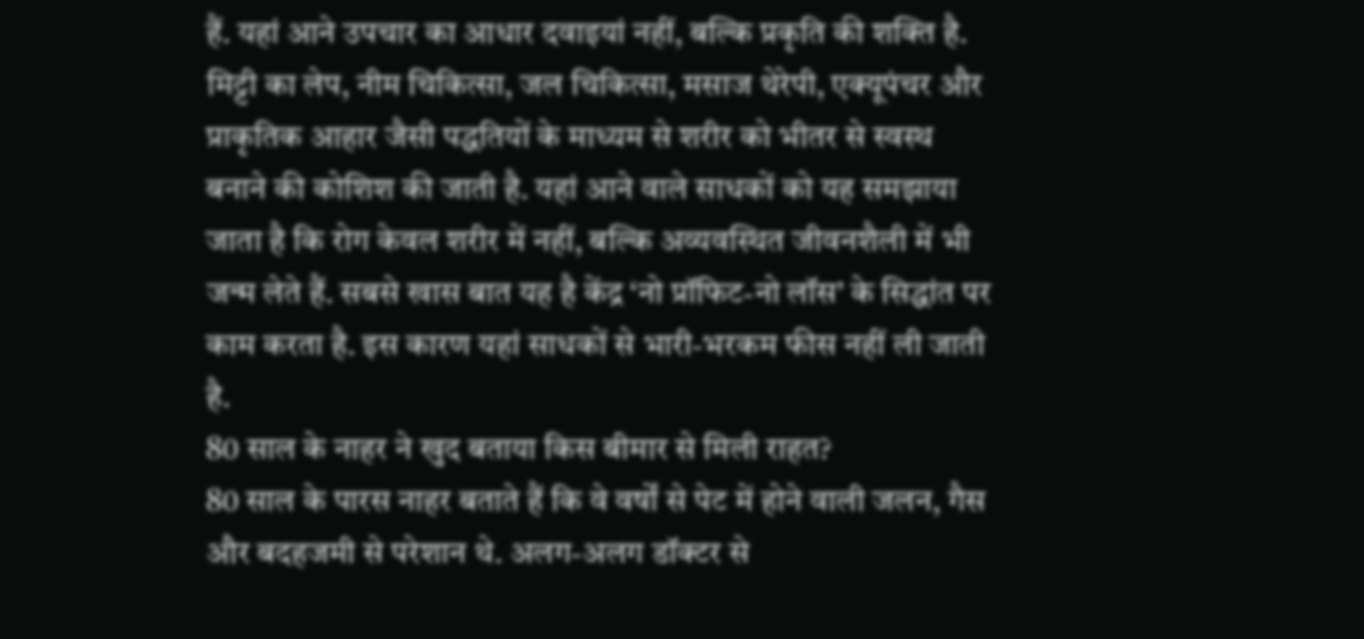हैं. यहां आने उपचार का आधार दवाइयां नहीं, बल्कि प्रकृति की शक्ति है. मिट्टी का लेप, नीम चिकित्सा, जल चिकित्सा, मसाज थेरेपी, एक्यूपंचर और प्राकृतिक आहार जैसी पद्धतियों के माध्यम से शरीर को भीतर से स्वस्थ बनाने की कोशिश की जाती है. यहां आने वाले साधकों को यह समझाया जाता है कि रोग केवल शरीर में नहीं, बल्कि अव्यवस्थित जीवनशैली में भी जन्म लेते हैं. सबसे खास बात यह है केंद्र ‘नो प्रॉफिट-नो लॉस’ के सिद्धांत पर काम करता है. इस कारण यहां साधकों से भारी-भरकम फीस नहीं ली जाती है.
80 साल के नाहर ने खुद बताया किस बीमार से मिली राहत?
80 साल के पारस नाहर बताते हैं कि वे वर्षों से पेट में होने वाली जलन, गैस और बदहजमी से परेशान थे. अलग-अलग डॉक्टर से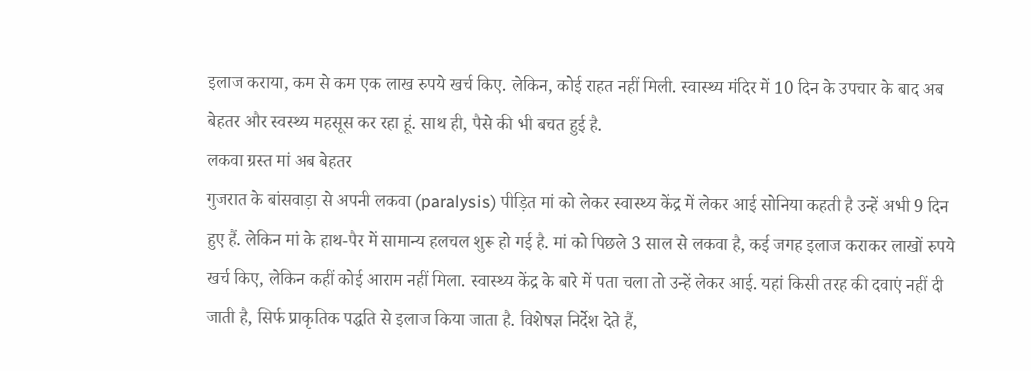इलाज कराया, कम से कम एक लाख रुपये खर्च किए. लेकिन, कोई राहत नहीं मिली. स्वास्थ्य मंदिर में 10 दिन के उपचार के बाद अब बेहतर और स्वस्थ्य महसूस कर रहा हूं. साथ ही, पैसे की भी बचत हुई है.
लकवा ग्रस्त मां अब बेहतर
गुजरात के बांसवाड़ा से अपनी लकवा (paralysis) पीड़ित मां को लेकर स्वास्थ्य केंद्र में लेकर आई सोनिया कहती है उन्हें अभी 9 दिन हुए हैं. लेकिन मां के हाथ-पैर में सामान्य हलचल शुरू हो गई है. मां को पिछले 3 साल से लकवा है, कई जगह इलाज कराकर लाखों रुपये खर्च किए, लेकिन कहीं कोई आराम नहीं मिला. स्वास्थ्य केंद्र के बारे में पता चला तो उन्हें लेकर आई. यहां किसी तरह की दवाएं नहीं दी जाती है, सिर्फ प्राकृतिक पद्धति से इलाज किया जाता है. विशेषज्ञ निर्देश देते हैं,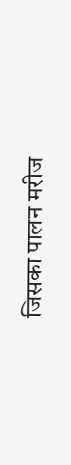जिसका पालन मरीज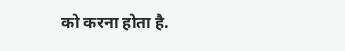को करना होता है.